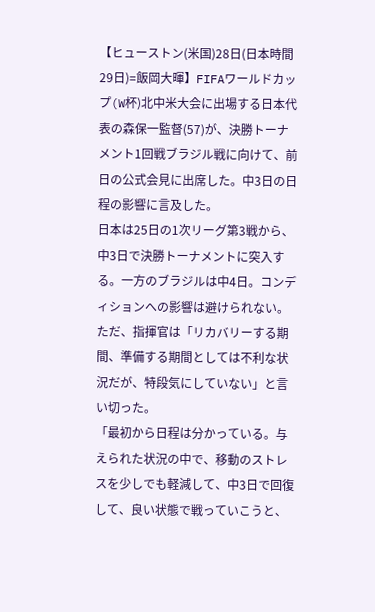【ヒューストン(米国)28日(日本時間29日)=飯岡大暉】FIFAワールドカップ(W杯)北中米大会に出場する日本代表の森保一監督(57)が、決勝トーナメント1回戦ブラジル戦に向けて、前日の公式会見に出席した。中3日の日程の影響に言及した。
日本は25日の1次リーグ第3戦から、中3日で決勝トーナメントに突入する。一方のブラジルは中4日。コンディションへの影響は避けられない。ただ、指揮官は「リカバリーする期間、準備する期間としては不利な状況だが、特段気にしていない」と言い切った。
「最初から日程は分かっている。与えられた状況の中で、移動のストレスを少しでも軽減して、中3日で回復して、良い状態で戦っていこうと、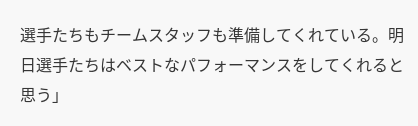選手たちもチームスタッフも準備してくれている。明日選手たちはベストなパフォーマンスをしてくれると思う」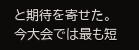と期待を寄せた。
今大会では最も短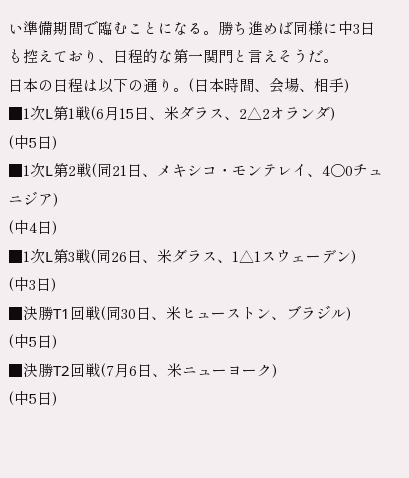い準備期間で臨むことになる。勝ち進めば同様に中3日も控えており、日程的な第一関門と言えそうだ。
日本の日程は以下の通り。(日本時間、会場、相手)
■1次L第1戦(6月15日、米ダラス、2△2オランダ)
(中5日)
■1次L第2戦(同21日、メキシコ・モンテレイ、4○0チュニジア)
(中4日)
■1次L第3戦(同26日、米ダラス、1△1スウェーデン)
(中3日)
■決勝T1回戦(同30日、米ヒューストン、ブラジル)
(中5日)
■決勝T2回戦(7月6日、米ニューヨーク)
(中5日)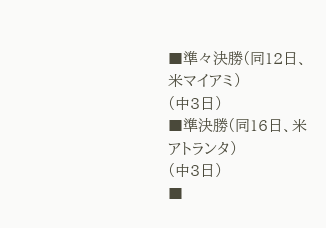■準々決勝(同12日、米マイアミ)
(中3日)
■準決勝(同16日、米アトランタ)
(中3日)
■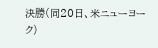決勝(同20日、米ニューヨーク)